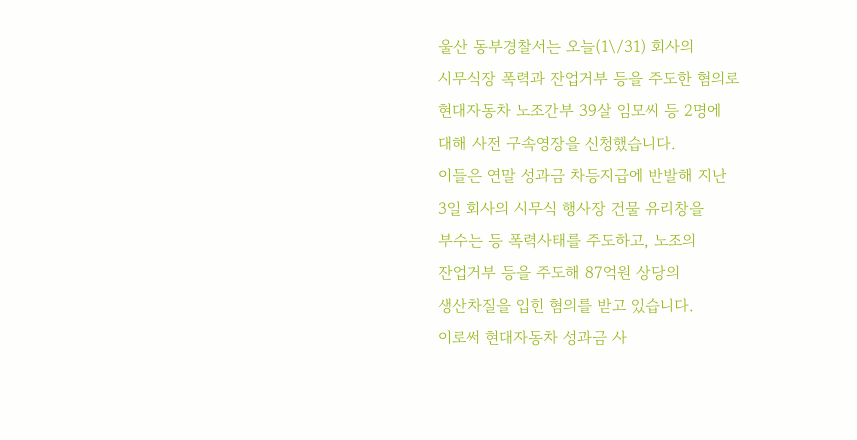울산 동부경찰서는 오늘(1\/31) 회사의
시무식장 폭력과 잔업거부 등을 주도한 혐의로
현대자동차 노조간부 39살 임모씨 등 2명에
대해 사전 구속영장을 신청했습니다.
이들은 연말 성과금 차등지급에 반발해 지난
3일 회사의 시무식 행사장 건물 유리창을
부수는 등 폭력사태를 주도하고, 노조의
잔업거부 등을 주도해 87억원 상당의
생산차질을 입힌 혐의를 받고 있습니다.
이로써 현대자동차 성과금 사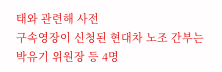태와 관련해 사전
구속영장이 신청된 현대차 노조 간부는
박유기 위원장 등 4명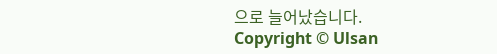으로 늘어났습니다.
Copyright © Ulsan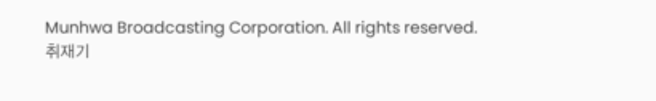Munhwa Broadcasting Corporation. All rights reserved.
취재기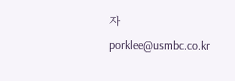자
porklee@usmbc.co.kr